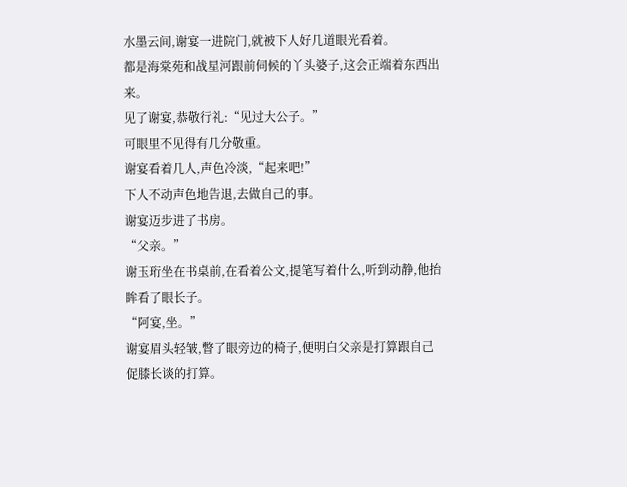水墨云间,谢宴一进院门,就被下人好几道眼光看着。
都是海棠苑和战星河跟前伺候的丫头婆子,这会正端着东西出来。
见了谢宴,恭敬行礼:“见过大公子。”
可眼里不见得有几分敬重。
谢宴看着几人,声色冷淡,“起来吧!”
下人不动声色地告退,去做自己的事。
谢宴迈步进了书房。
“父亲。”
谢玉珩坐在书桌前,在看着公文,提笔写着什么,听到动静,他抬眸看了眼长子。
“阿宴,坐。”
谢宴眉头轻皱,瞥了眼旁边的椅子,便明白父亲是打算跟自己促膝长谈的打算。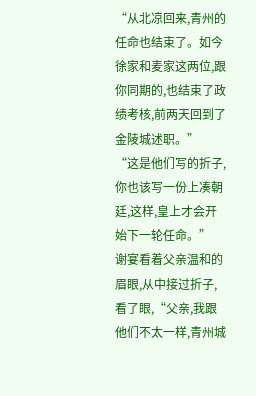“从北凉回来,青州的任命也结束了。如今徐家和麦家这两位,跟你同期的,也结束了政绩考核,前两天回到了金陵城述职。”
“这是他们写的折子,你也该写一份上凑朝廷,这样,皇上才会开始下一轮任命。”
谢宴看着父亲温和的眉眼,从中接过折子,看了眼,“父亲,我跟他们不太一样,青州城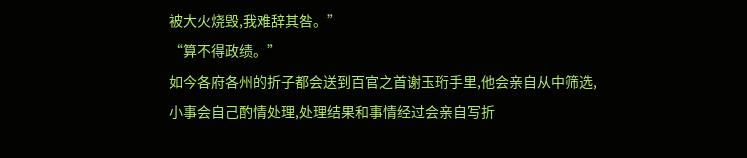被大火烧毁,我难辞其咎。”
“算不得政绩。”
如今各府各州的折子都会送到百官之首谢玉珩手里,他会亲自从中筛选,小事会自己酌情处理,处理结果和事情经过会亲自写折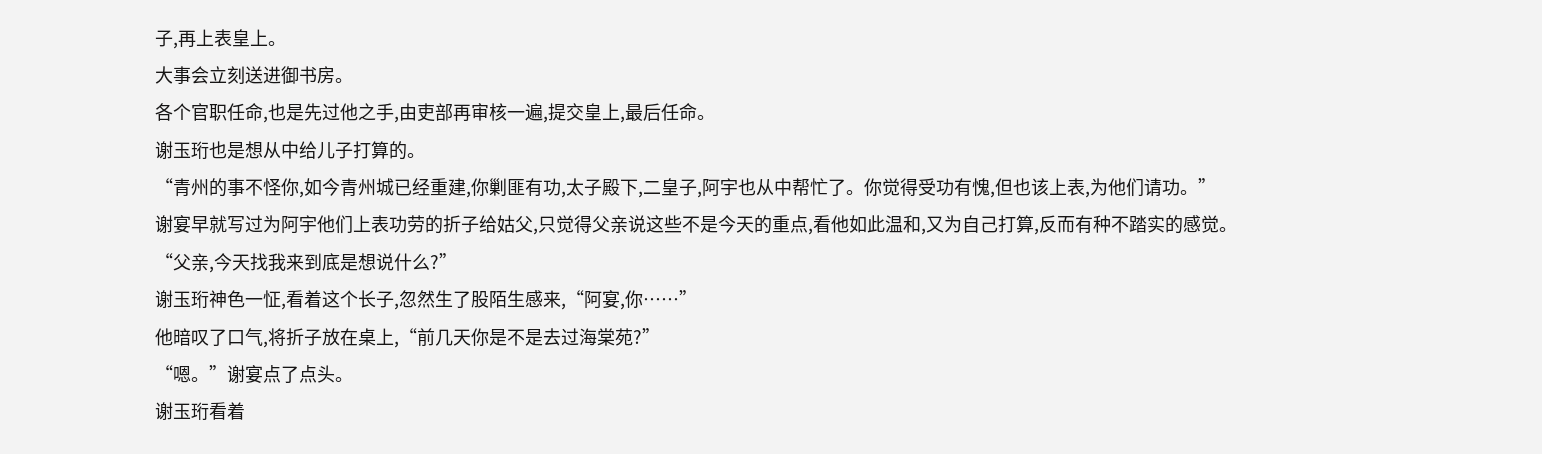子,再上表皇上。
大事会立刻送进御书房。
各个官职任命,也是先过他之手,由吏部再审核一遍,提交皇上,最后任命。
谢玉珩也是想从中给儿子打算的。
“青州的事不怪你,如今青州城已经重建,你剿匪有功,太子殿下,二皇子,阿宇也从中帮忙了。你觉得受功有愧,但也该上表,为他们请功。”
谢宴早就写过为阿宇他们上表功劳的折子给姑父,只觉得父亲说这些不是今天的重点,看他如此温和,又为自己打算,反而有种不踏实的感觉。
“父亲,今天找我来到底是想说什么?”
谢玉珩神色一怔,看着这个长子,忽然生了股陌生感来,“阿宴,你……”
他暗叹了口气,将折子放在桌上,“前几天你是不是去过海棠苑?”
“嗯。”谢宴点了点头。
谢玉珩看着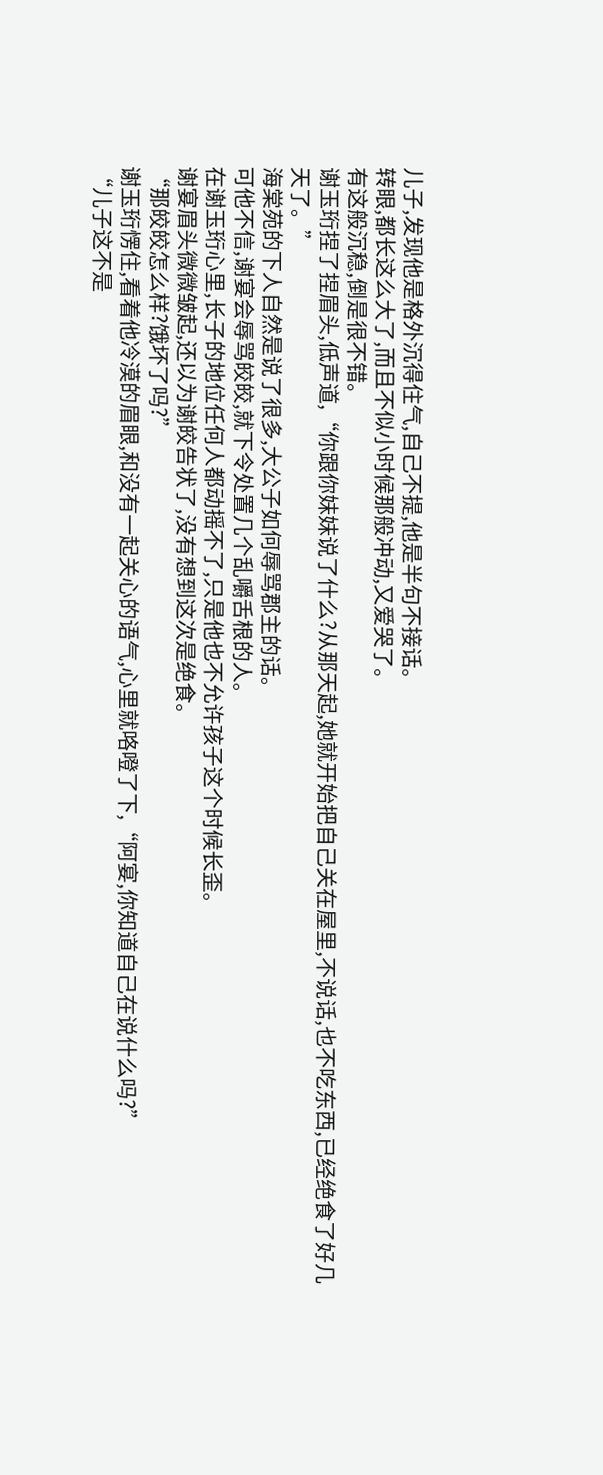儿子,发现他是格外沉得住气,自己不提,他是半句不接话。
转眼,都长这么大了,而且不似小时候那般冲动,又爱哭了。
有这般沉稳,倒是很不错。
谢玉珩捏了捏眉头,低声道,“你跟你妹妹说了什么?从那天起,她就开始把自己关在屋里,不说话,也不吃东西,已经绝食了好几天了。”
海棠苑的下人自然是说了很多,大公子如何辱骂郡主的话。
可他不信,谢宴会辱骂皎皎,就下令处置几个乱嚼舌根的人。
在谢玉珩心里,长子的地位任何人都动摇不了,只是他也不允许孩子这个时候长歪。
谢宴眉头微微皱起,还以为谢皎告状了,没有想到这次是绝食。
“那皎皎怎么样?饿坏了吗?”
谢玉珩愣住,看着他冷漠的眉眼,和没有一起关心的语气,心里就咯噔了下,“阿宴,你知道自己在说什么吗?”
“儿子这不是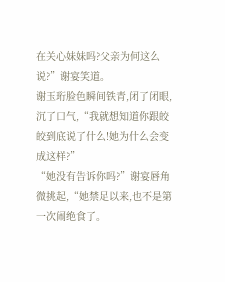在关心妹妹吗?父亲为何这么说?”谢宴笑道。
谢玉珩脸色瞬间铁青,闭了闭眼,沉了口气,“我就想知道你跟皎皎到底说了什么!她为什么会变成这样?”
“她没有告诉你吗?”谢宴唇角微挑起,“她禁足以来,也不是第一次闹绝食了。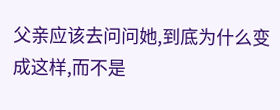父亲应该去问问她,到底为什么变成这样,而不是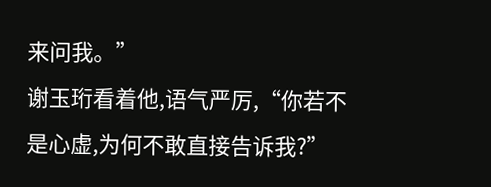来问我。”
谢玉珩看着他,语气严厉,“你若不是心虚,为何不敢直接告诉我?”